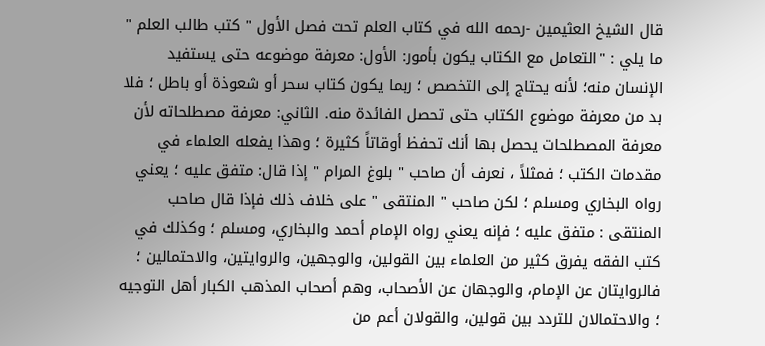قال الشيخ العثيمين -رحمه الله في كتاب العلم تحت فصل الأول " كتب طالب العلم " ما يلي : "التعامل مع الكتاب يكون بأمور: الأول: معرفة موضوعه حتى يستفيد الإنسان منه؛ لأنه يحتاج إلى التخصص ؛ ربما يكون كتاب سحر أو شعوذة أو باطل ؛ فلا بد من معرفة موضوع الكتاب حتى تحصل الفائدة منه. الثاني: معرفة مصطلحاته لأن معرفة المصطلحات يحصل بها أنك تحفظ أوقاتاً كثيرة ؛ وهذا يفعله العلماء في مقدمات الكتب ؛ فمثلاً ، نعرف أن صاحب " بلوغ المرام " إذا قال: متفق عليه ؛ يعني رواه البخاري ومسلم ؛ لكن صاحب " المنتقى " على خلاف ذلك فإذا قال صاحب المنتقى : متفق عليه ؛ فإنه يعني رواه الإمام أحمد والبخاري، ومسلم ؛ وكذلك في كتب الفقه يفرق كثير من العلماء بين القولين، والوجهين، والروايتين، والاحتمالين ؛ فالروايتان عن الإمام، والوجهان عن الأصحاب، وهم أصحاب المذهب الكبار أهل التوجيه ؛ والاحتمالان للتردد بين قولين، والقولان أعم من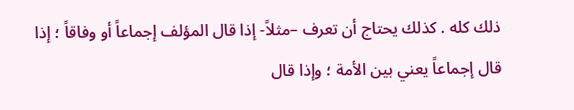ذلك كله . كذلك يحتاج أن تعرف –مثلاً- إذا قال المؤلف إجماعاً أو وفاقاً ؛ إذا قال إجماعاً يعني بين الأمة ؛ وإذا قال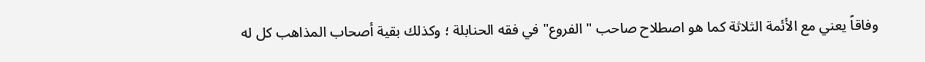وفاقاً يعني مع الأئمة الثلاثة كما هو اصطلاح صاحب " الفروع" في فقه الحنابلة ؛ وكذلك بقية أصحاب المذاهب كل له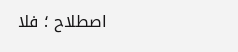اصطلاح ؛ فلا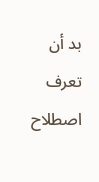بد أن تعرف اصطلاح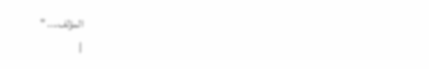المؤلف.... "
|